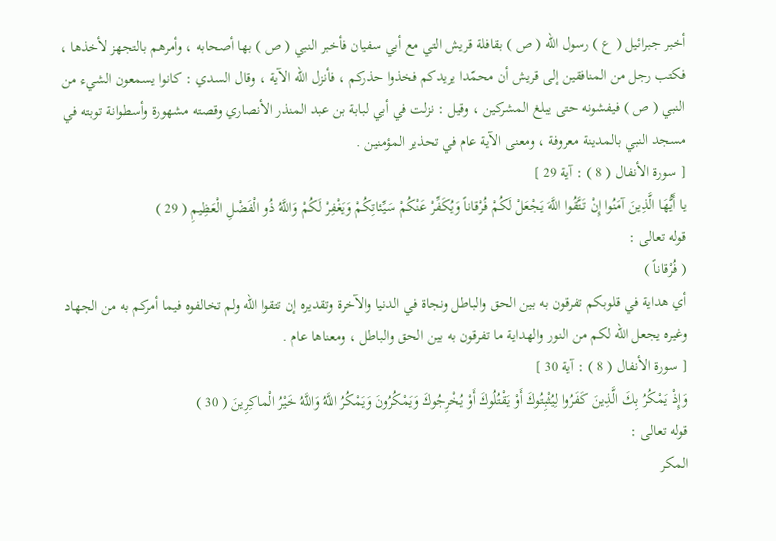أخبر جبرائيل ( ع ) رسول اللّه ( ص ) بقافلة قريش التي مع أبي سفيان فأخبر النبي ( ص ) بها أصحابه ، وأمرهم بالتجهز لأخذها ، فكتب رجل من المنافقين إلى قريش أن محمّدا يريدكم فخذوا حذركم ، فأنزل اللّه الآية ، وقال السدي : كانوا يسمعون الشيء من النبي ( ص ) فيفشونه حتى يبلغ المشركين ، وقيل : نزلت في أبي لبابة بن عبد المنذر الأنصاري وقصته مشهورة وأسطوانة توبته في مسجد النبي بالمدينة معروفة ، ومعنى الآية عام في تحذير المؤمنين .
[ سورة الأنفال ( 8 ) : آية 29 ]
يا أَيُّهَا الَّذِينَ آمَنُوا إِنْ تَتَّقُوا اللَّهَ يَجْعَلْ لَكُمْ فُرْقاناً وَيُكَفِّرْ عَنْكُمْ سَيِّئاتِكُمْ وَيَغْفِرْ لَكُمْ وَاللَّهُ ذُو الْفَضْلِ الْعَظِيمِ ( 29 )
قوله تعالى :
( فُرْقاناً )
أي هداية في قلوبكم تفرقون به بين الحق والباطل ونجاة في الدنيا والآخرة وتقديره إن تتقوا اللّه ولم تخالفوه فيما أمركم به من الجهاد وغيره يجعل اللّه لكم من النور والهداية ما تفرقون به بين الحق والباطل ، ومعناها عام .
[ سورة الأنفال ( 8 ) : آية 30 ]
وَإِذْ يَمْكُرُ بِكَ الَّذِينَ كَفَرُوا لِيُثْبِتُوكَ أَوْ يَقْتُلُوكَ أَوْ يُخْرِجُوكَ وَيَمْكُرُونَ وَيَمْكُرُ اللَّهُ وَاللَّهُ خَيْرُ الْماكِرِينَ ( 30 )
قوله تعالى :
المكر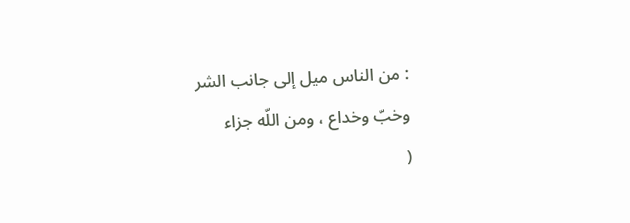: من الناس ميل إلى جانب الشر وخبّ وخداع ، ومن اللّه جزاء
(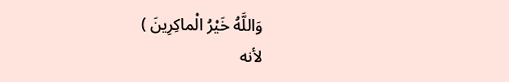وَاللَّهُ خَيْرُ الْماكِرِينَ )
لأنه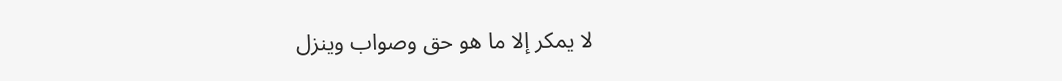لا يمكر إلا ما هو حق وصواب وينزل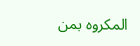المكروه بمن